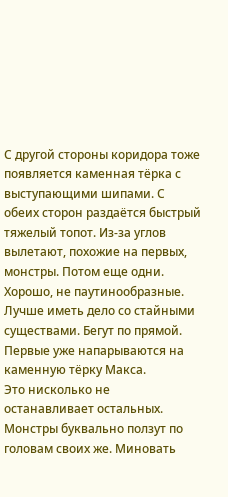С другой стороны коридора тоже появляется каменная тёрка с выступающими шипами. С обеих сторон раздаётся быстрый тяжелый топот. Из-за углов вылетают, похожие на первых, монстры. Потом еще одни. Хорошо, не паутинообразные. Лучше иметь дело со стайными существами. Бегут по прямой. Первые уже напарываются на каменную тёрку Макса.
Это нисколько не останавливает остальных. Монстры буквально ползут по головам своих же. Миновать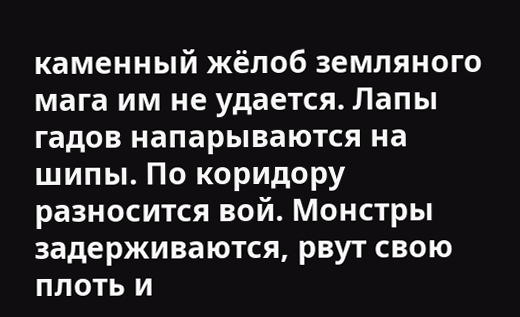каменный жёлоб земляного мага им не удается. Лапы гадов напарываются на шипы. По коридору разносится вой. Монстры задерживаются, рвут свою плоть и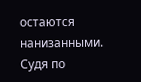остаются нанизанными. Судя по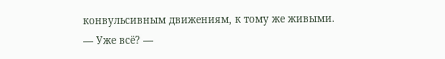конвульсивным движениям, к тому же живыми.
— Уже всё? —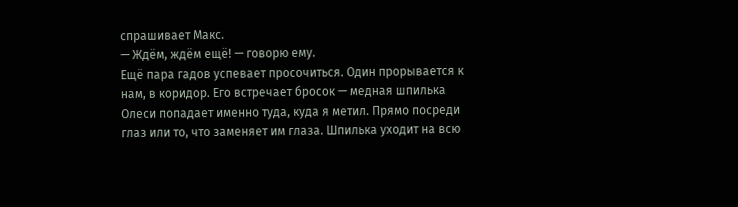спрашивает Макс.
— Ждём, ждём ещё! — говорю ему.
Ещё пара гадов успевает просочиться. Один прорывается к нам, в коридор. Его встречает бросок — медная шпилька Олеси попадает именно туда, куда я метил. Прямо посреди глаз или то, что заменяет им глаза. Шпилька уходит на всю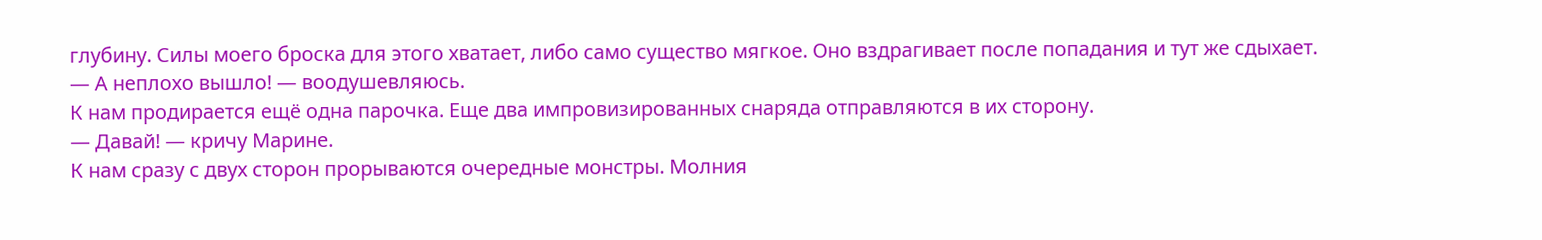глубину. Силы моего броска для этого хватает, либо само существо мягкое. Оно вздрагивает после попадания и тут же сдыхает.
— А неплохо вышло! — воодушевляюсь.
К нам продирается ещё одна парочка. Еще два импровизированных снаряда отправляются в их сторону.
— Давай! — кричу Марине.
К нам сразу с двух сторон прорываются очередные монстры. Молния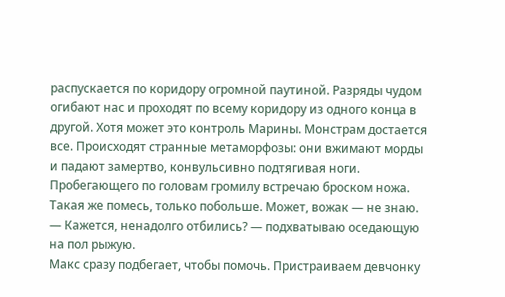распускается по коридору огромной паутиной. Разряды чудом огибают нас и проходят по всему коридору из одного конца в другой. Хотя может это контроль Марины. Монстрам достается все. Происходят странные метаморфозы: они вжимают морды и падают замертво, конвульсивно подтягивая ноги.
Пробегающего по головам громилу встречаю броском ножа. Такая же помесь, только побольше. Может, вожак — не знаю.
— Кажется, ненадолго отбились? — подхватываю оседающую на пол рыжую.
Макс сразу подбегает, чтобы помочь. Пристраиваем девчонку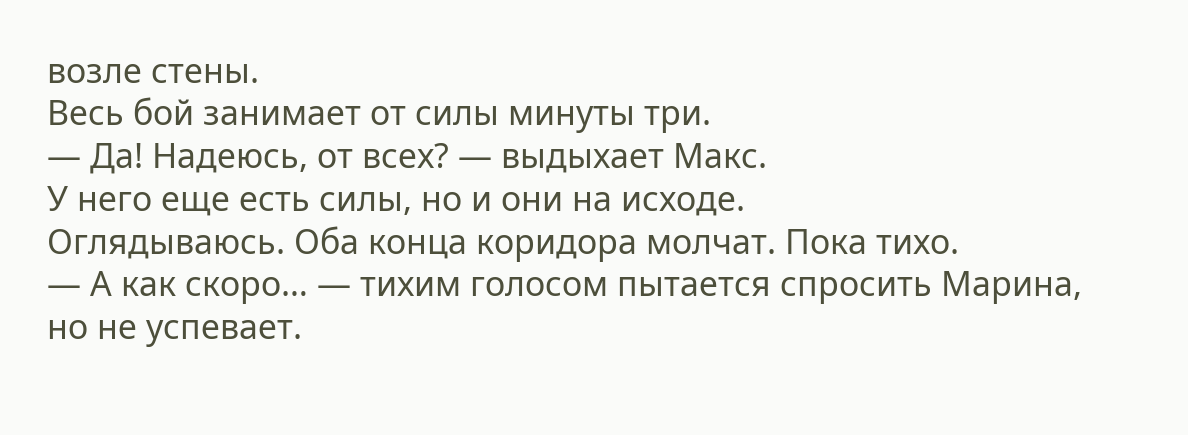возле стены.
Весь бой занимает от силы минуты три.
— Да! Надеюсь, от всех? — выдыхает Макс.
У него еще есть силы, но и они на исходе.
Оглядываюсь. Оба конца коридора молчат. Пока тихо.
— А как скоро… — тихим голосом пытается спросить Марина, но не успевает.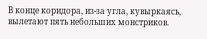В конце коридора, из-за угла, кувыркаясь, вылетают пять небольших монстриков.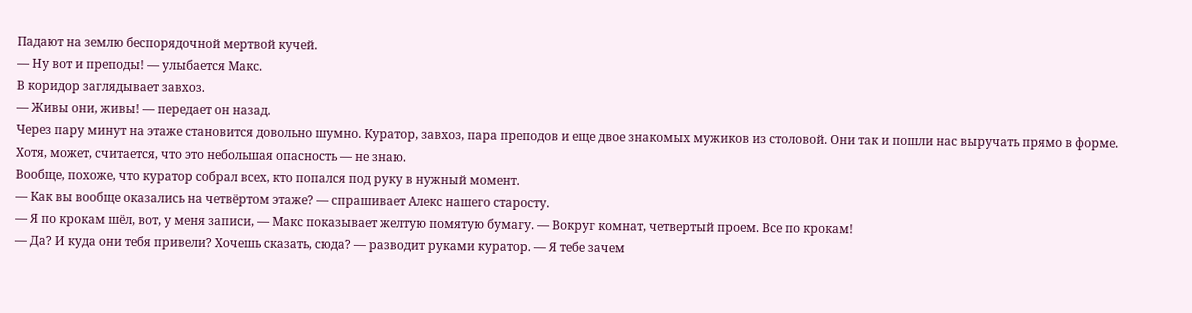Падают на землю беспорядочной мертвой кучей.
— Ну вот и преподы! — улыбается Макс.
В коридор заглядывает завхоз.
— Живы они, живы! — передает он назад.
Через пару минут на этаже становится довольно шумно. Куратор, завхоз, пара преподов и еще двое знакомых мужиков из столовой. Они так и пошли нас выручать прямо в форме. Хотя, может, считается, что это небольшая опасность — не знаю.
Вообще, похоже, что куратор собрал всех, кто попался под руку в нужный момент.
— Как вы вообще оказались на четвёртом этаже? — спрашивает Алекс нашего старосту.
— Я по крокам шёл, вот, у меня записи, — Макс показывает желтую помятую бумагу. — Вокруг комнат, четвертый проем. Все по крокам!
— Да? И куда они тебя привели? Хочешь сказать, сюда? — разводит руками куратор. — Я тебе зачем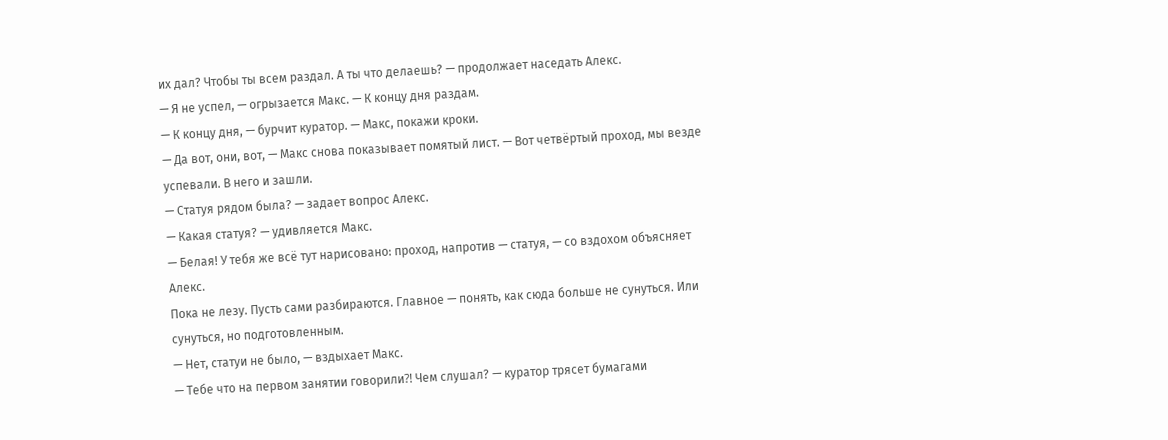их дал? Чтобы ты всем раздал. А ты что делаешь? — продолжает наседать Алекс.
— Я не успел, — огрызается Макс. — К концу дня раздам.
— К концу дня, — бурчит куратор. — Макс, покажи кроки.
— Да вот, они, вот, — Макс снова показывает помятый лист. — Вот четвёртый проход, мы везде успевали. В него и зашли.
— Статуя рядом была? — задает вопрос Алекс.
— Какая статуя? — удивляется Макс.
— Белая! У тебя же всё тут нарисовано: проход, напротив — статуя, — со вздохом объясняет Алекс.
Пока не лезу. Пусть сами разбираются. Главное — понять, как сюда больше не сунуться. Или сунуться, но подготовленным.
— Нет, статуи не было, — вздыхает Макс.
— Тебе что на первом занятии говорили⁈ Чем слушал? — куратор трясет бумагами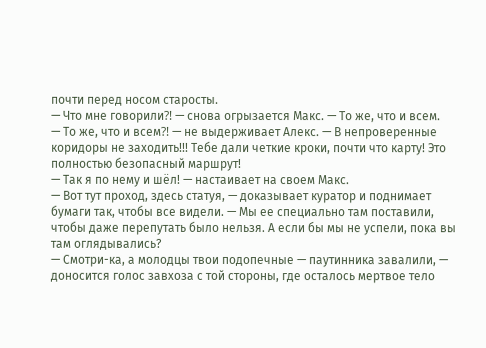почти перед носом старосты.
— Что мне говорили⁈ — снова огрызается Макс. — То же, что и всем.
— То же, что и всем⁈ — не выдерживает Алекс. — В непроверенные коридоры не заходить!!! Тебе дали четкие кроки, почти что карту! Это полностью безопасный маршрут!
— Так я по нему и шёл! — настаивает на своем Макс.
— Вот тут проход, здесь статуя, — доказывает куратор и поднимает бумаги так, чтобы все видели. — Мы ее специально там поставили, чтобы даже перепутать было нельзя. А если бы мы не успели, пока вы там оглядывались?
— Смотри-ка, а молодцы твои подопечные — паутинника завалили, — доносится голос завхоза с той стороны, где осталось мертвое тело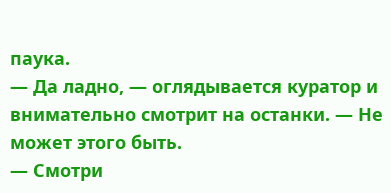паука.
— Да ладно, — оглядывается куратор и внимательно смотрит на останки. — Не может этого быть.
— Смотри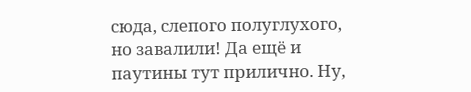сюда, слепого полуглухого, но завалили! Да ещё и паутины тут прилично. Ну,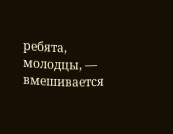ребята, молодцы, — вмешивается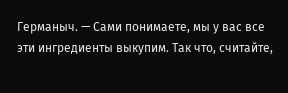Германыч. — Сами понимаете, мы у вас все эти ингредиенты выкупим. Так что, считайте,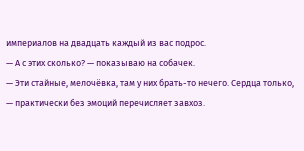империалов на двадцать каждый из вас подрос.
— А с этих сколько? — показываю на собачек.
— Эти стайные, мелочёвка, там у них брать-то нечего. Сердца только, — практически без эмоций перечисляет завхоз.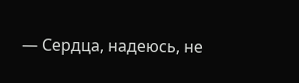— Сердца, надеюсь, не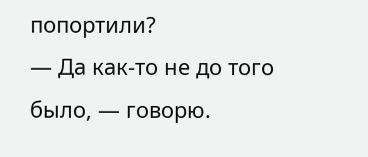попортили?
— Да как-то не до того было, — говорю.